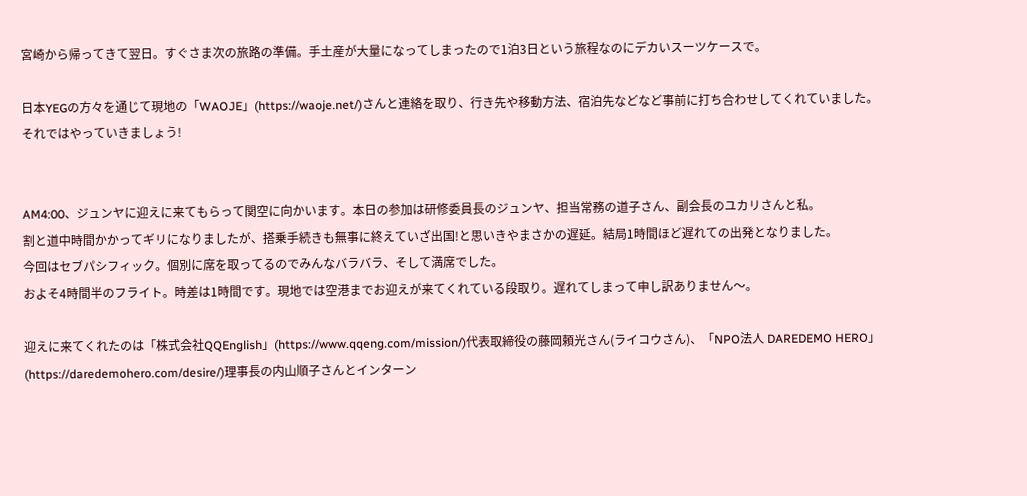宮崎から帰ってきて翌日。すぐさま次の旅路の準備。手土産が大量になってしまったので1泊3日という旅程なのにデカいスーツケースで。

日本YEGの方々を通じて現地の「WAOJE」(https://waoje.net/)さんと連絡を取り、行き先や移動方法、宿泊先などなど事前に打ち合わせしてくれていました。
それではやっていきましょう!


AM4:00、ジュンヤに迎えに来てもらって関空に向かいます。本日の参加は研修委員長のジュンヤ、担当常務の道子さん、副会長のユカリさんと私。
割と道中時間かかってギリになりましたが、搭乗手続きも無事に終えていざ出国!と思いきやまさかの遅延。結局1時間ほど遅れての出発となりました。
今回はセブパシフィック。個別に席を取ってるのでみんなバラバラ、そして満席でした。
およそ4時間半のフライト。時差は1時間です。現地では空港までお迎えが来てくれている段取り。遅れてしまって申し訳ありません〜。

迎えに来てくれたのは「株式会社QQEnglish」(https://www.qqeng.com/mission/)代表取締役の藤岡頼光さん(ライコウさん)、「NPO法人 DAREDEMO HERO」(https://daredemohero.com/desire/)理事長の内山順子さんとインターン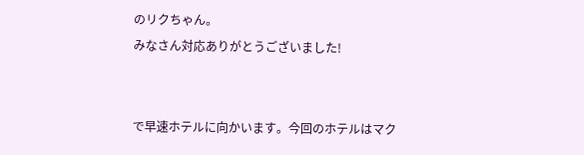のリクちゃん。
みなさん対応ありがとうございました!


で早速ホテルに向かいます。今回のホテルはマク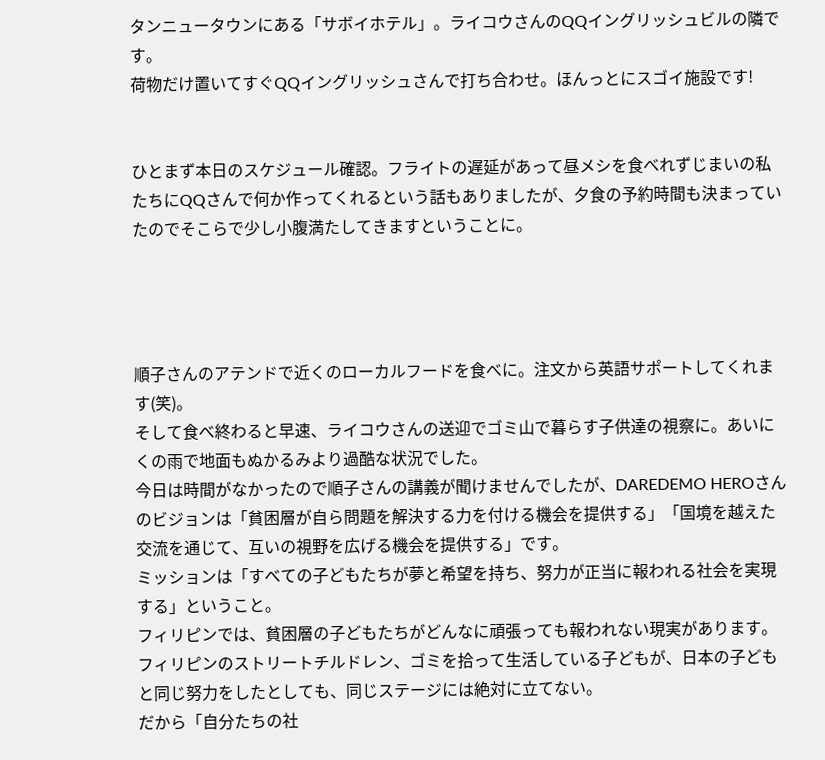タンニュータウンにある「サボイホテル」。ライコウさんのQQイングリッシュビルの隣です。
荷物だけ置いてすぐQQイングリッシュさんで打ち合わせ。ほんっとにスゴイ施設です!


ひとまず本日のスケジュール確認。フライトの遅延があって昼メシを食べれずじまいの私たちにQQさんで何か作ってくれるという話もありましたが、夕食の予約時間も決まっていたのでそこらで少し小腹満たしてきますということに。




順子さんのアテンドで近くのローカルフードを食べに。注文から英語サポートしてくれます(笑)。
そして食べ終わると早速、ライコウさんの送迎でゴミ山で暮らす子供達の視察に。あいにくの雨で地面もぬかるみより過酷な状況でした。
今日は時間がなかったので順子さんの講義が聞けませんでしたが、DAREDEMO HEROさんのビジョンは「貧困層が自ら問題を解決する力を付ける機会を提供する」「国境を越えた交流を通じて、互いの視野を広げる機会を提供する」です。
ミッションは「すべての子どもたちが夢と希望を持ち、努力が正当に報われる社会を実現する」ということ。
フィリピンでは、貧困層の子どもたちがどんなに頑張っても報われない現実があります。フィリピンのストリートチルドレン、ゴミを拾って生活している子どもが、日本の子どもと同じ努力をしたとしても、同じステージには絶対に立てない。
だから「自分たちの社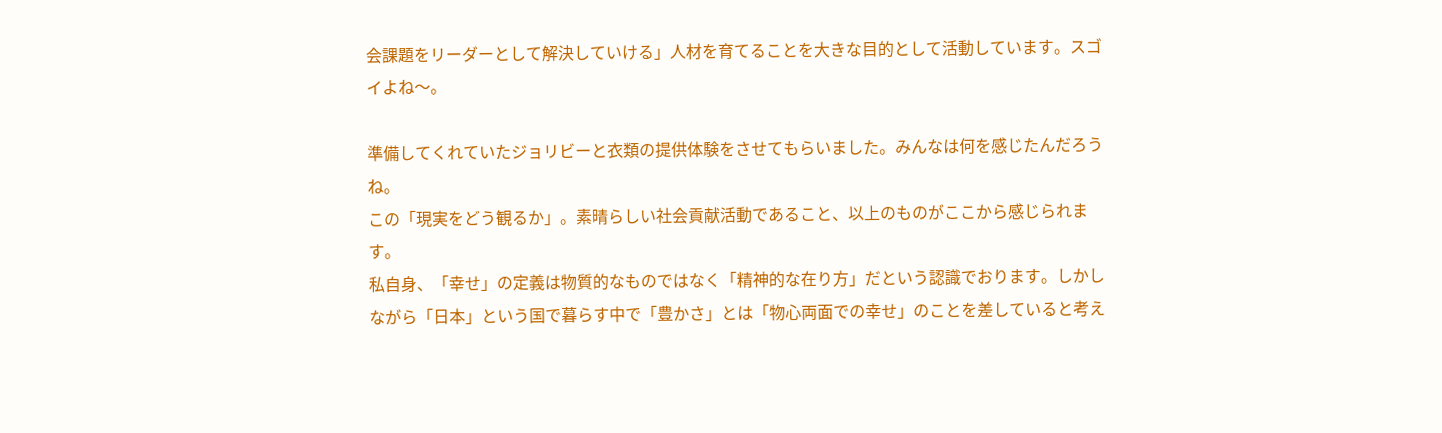会課題をリーダーとして解決していける」人材を育てることを大きな目的として活動しています。スゴイよね〜。

準備してくれていたジョリビーと衣類の提供体験をさせてもらいました。みんなは何を感じたんだろうね。
この「現実をどう観るか」。素晴らしい社会貢献活動であること、以上のものがここから感じられます。
私自身、「幸せ」の定義は物質的なものではなく「精神的な在り方」だという認識でおります。しかしながら「日本」という国で暮らす中で「豊かさ」とは「物心両面での幸せ」のことを差していると考え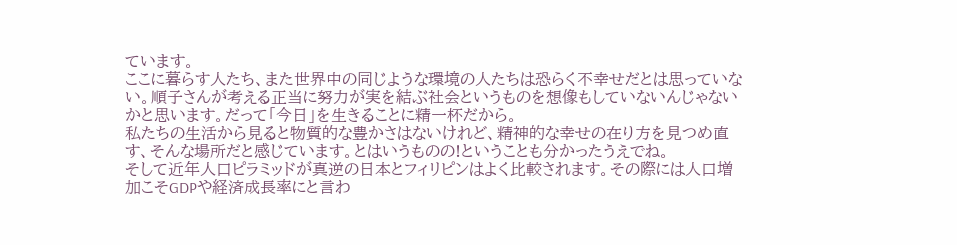ています。
ここに暮らす人たち、また世界中の同じような環境の人たちは恐らく不幸せだとは思っていない。順子さんが考える正当に努力が実を結ぶ社会というものを想像もしていないんじゃないかと思います。だって「今日」を生きることに精一杯だから。
私たちの生活から見ると物質的な豊かさはないけれど、精神的な幸せの在り方を見つめ直す、そんな場所だと感じています。とはいうものの!ということも分かったうえでね。
そして近年人口ピラミッドが真逆の日本とフィリピンはよく比較されます。その際には人口増加こそGDPや経済成長率にと言わ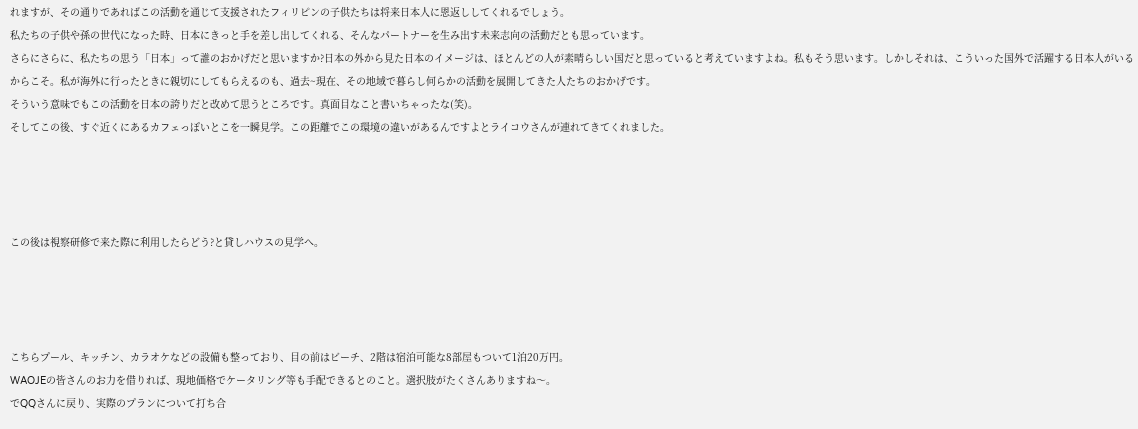れますが、その通りであればこの活動を通じて支援されたフィリピンの子供たちは将来日本人に恩返ししてくれるでしょう。
私たちの子供や孫の世代になった時、日本にきっと手を差し出してくれる、そんなパートナーを生み出す未来志向の活動だとも思っています。
さらにさらに、私たちの思う「日本」って誰のおかげだと思いますか?日本の外から見た日本のイメージは、ほとんどの人が素晴らしい国だと思っていると考えていますよね。私もそう思います。しかしそれは、こういった国外で活躍する日本人がいるからこそ。私が海外に行ったときに親切にしてもらえるのも、過去~現在、その地域で暮らし何らかの活動を展開してきた人たちのおかげです。
そういう意味でもこの活動を日本の誇りだと改めて思うところです。真面目なこと書いちゃったな(笑)。
そしてこの後、すぐ近くにあるカフェっぽいとこを一瞬見学。この距離でこの環境の違いがあるんですよとライコウさんが連れてきてくれました。




この後は視察研修で来た際に利用したらどう?と貸しハウスの見学へ。




こちらプール、キッチン、カラオケなどの設備も整っており、目の前はビーチ、2階は宿泊可能な8部屋もついて1泊20万円。
WAOJEの皆さんのお力を借りれば、現地価格でケータリング等も手配できるとのこと。選択肢がたくさんありますね〜。
でQQさんに戻り、実際のプランについて打ち合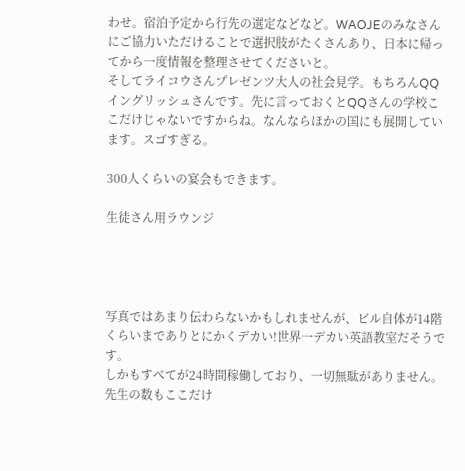わせ。宿泊予定から行先の選定などなど。WAOJEのみなさんにご協力いただけることで選択肢がたくさんあり、日本に帰ってから一度情報を整理させてくださいと。
そしてライコウさんプレゼンツ大人の社会見学。もちろんQQイングリッシュさんです。先に言っておくとQQさんの学校ここだけじゃないですからね。なんならほかの国にも展開しています。スゴすぎる。

300人くらいの宴会もできます。

生徒さん用ラウンジ




写真ではあまり伝わらないかもしれませんが、ビル自体が14階くらいまでありとにかくデカい!世界一デカい英語教室だそうです。
しかもすべてが24時間稼働しており、一切無駄がありません。先生の数もここだけ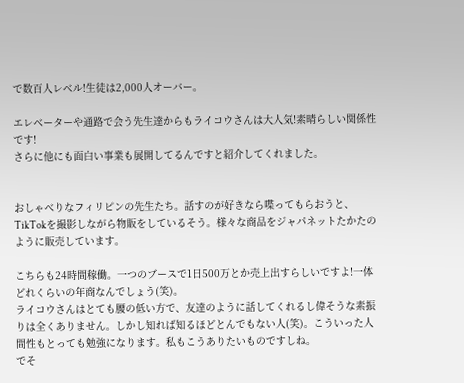で数百人レベル!生徒は2,000人オーバー。

エレベーターや通路で会う先生達からもライコウさんは大人気!素晴らしい関係性です!
さらに他にも面白い事業も展開してるんですと紹介してくれました。


おしゃべりなフィリピンの先生たち。話すのが好きなら喋ってもらおうと、TikTokを撮影しながら物販をしているそう。様々な商品をジャパネットたかたのように販売しています。

こちらも24時間稼働。一つのブースで1日500万とか売上出すらしいですよ!一体どれくらいの年商なんでしょう(笑)。
ライコウさんはとても腰の低い方で、友達のように話してくれるし偉そうな素振りは全くありません。しかし知れば知るほどとんでもない人(笑)。こういった人間性もとっても勉強になります。私もこうありたいものですしね。
でそ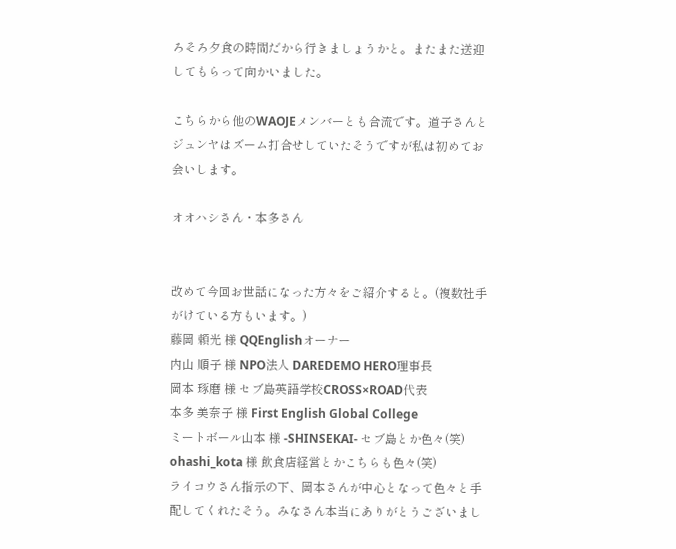ろそろ夕食の時間だから行きましょうかと。またまた送迎してもらって向かいました。

こちらから他のWAOJEメンバーとも合流です。道子さんとジュンヤはズーム打合せしていたそうですが私は初めてお会いします。

オオハシさん・本多さん


改めて今回お世話になった方々をご紹介すると。(複数社手がけている方もいます。)
藤岡 頼光 様 QQEnglishオーナー
内山 順子 様 NPO法人 DAREDEMO HERO理事長
岡本 琢磨 様 セブ島英語学校CROSS×ROAD代表
本多 美奈子 様 First English Global College
ミートボール山本 様 -SHINSEKAI- セブ島とか色々(笑)
ohashi_kota 様 飲食店経営とかこちらも色々(笑)
ライコウさん指示の下、岡本さんが中心となって色々と手配してくれたそう。みなさん本当にありがとうございまし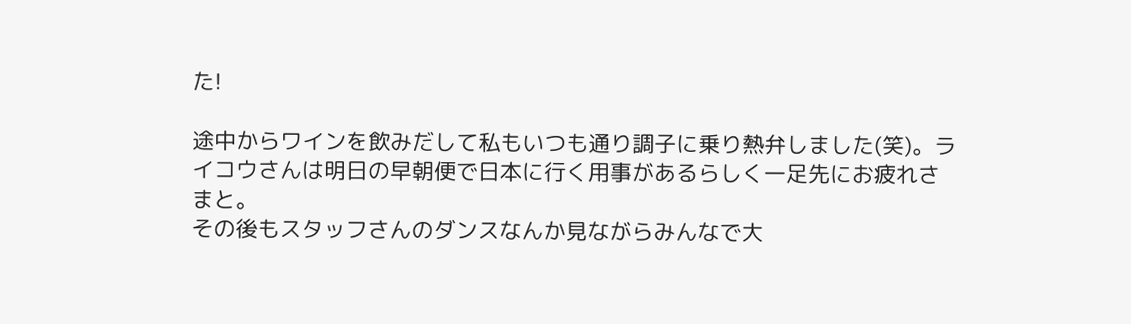た!

途中からワインを飲みだして私もいつも通り調子に乗り熱弁しました(笑)。ライコウさんは明日の早朝便で日本に行く用事があるらしく一足先にお疲れさまと。
その後もスタッフさんのダンスなんか見ながらみんなで大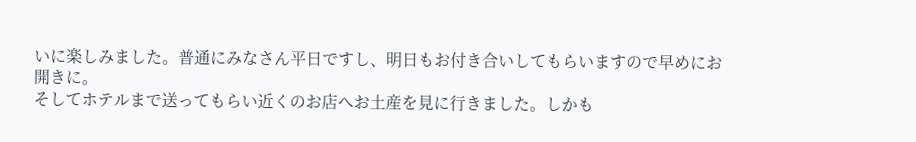いに楽しみました。普通にみなさん平日ですし、明日もお付き合いしてもらいますので早めにお開きに。
そしてホテルまで送ってもらい近くのお店へお土産を見に行きました。しかも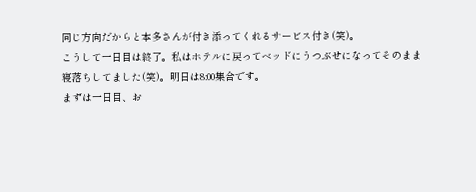同じ方向だからと本多さんが付き添ってくれるサービス付き(笑)。
こうして一日目は終了。私はホテルに戻ってベッドにうつぶせになってそのまま寝落ちしてました(笑)。明日は8:00集合です。
まずは一日目、お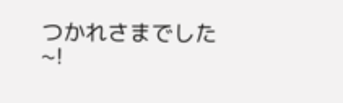つかれさまでした~!